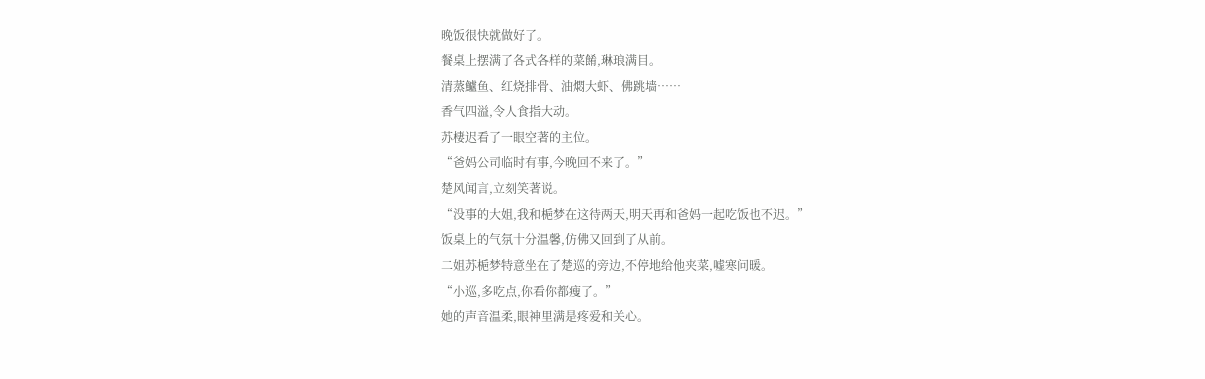晚饭很快就做好了。
餐桌上摆满了各式各样的菜餚,琳琅满目。
清蒸鱸鱼、红烧排骨、油燜大虾、佛跳墙……
香气四溢,令人食指大动。
苏棲迟看了一眼空著的主位。
“爸妈公司临时有事,今晚回不来了。”
楚风闻言,立刻笑著说。
“没事的大姐,我和梔梦在这待两天,明天再和爸妈一起吃饭也不迟。”
饭桌上的气氛十分温馨,仿佛又回到了从前。
二姐苏梔梦特意坐在了楚巡的旁边,不停地给他夹菜,嘘寒问暖。
“小巡,多吃点,你看你都瘦了。”
她的声音温柔,眼神里满是疼爱和关心。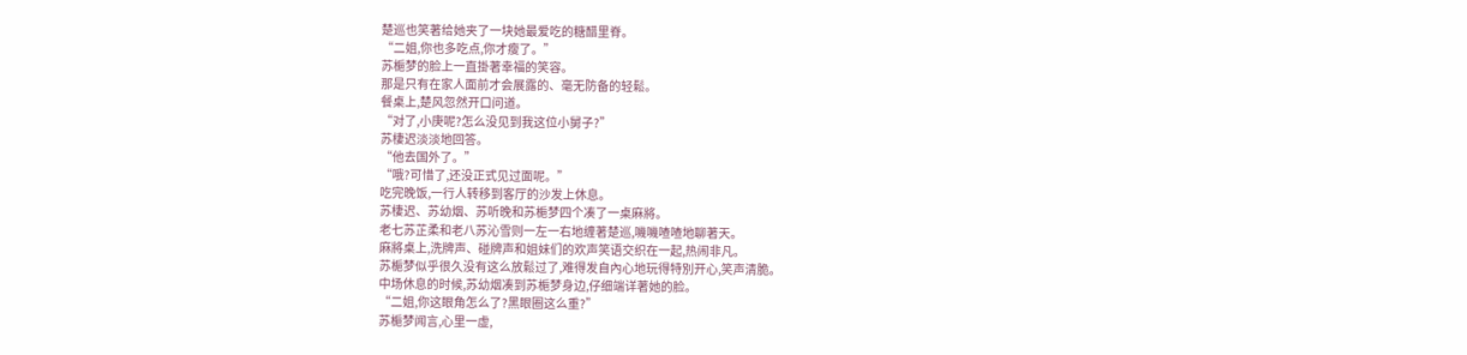楚巡也笑著给她夹了一块她最爱吃的糖醋里脊。
“二姐,你也多吃点,你才瘦了。”
苏梔梦的脸上一直掛著幸福的笑容。
那是只有在家人面前才会展露的、毫无防备的轻鬆。
餐桌上,楚风忽然开口问道。
“对了,小庚呢?怎么没见到我这位小舅子?”
苏棲迟淡淡地回答。
“他去国外了。”
“哦?可惜了,还没正式见过面呢。”
吃完晚饭,一行人转移到客厅的沙发上休息。
苏棲迟、苏幼烟、苏听晚和苏梔梦四个凑了一桌麻將。
老七苏芷柔和老八苏沁雪则一左一右地缠著楚巡,嘰嘰喳喳地聊著天。
麻將桌上,洗牌声、碰牌声和姐妹们的欢声笑语交织在一起,热闹非凡。
苏梔梦似乎很久没有这么放鬆过了,难得发自內心地玩得特別开心,笑声清脆。
中场休息的时候,苏幼烟凑到苏梔梦身边,仔细端详著她的脸。
“二姐,你这眼角怎么了?黑眼圈这么重?”
苏梔梦闻言,心里一虚,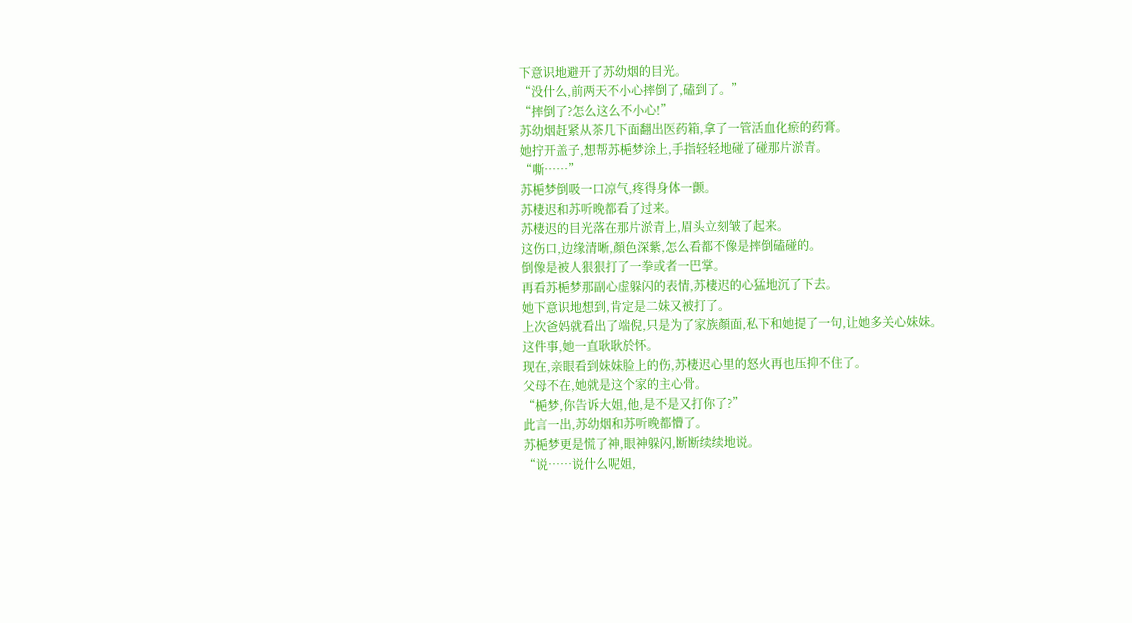下意识地避开了苏幼烟的目光。
“没什么,前两天不小心摔倒了,磕到了。”
“摔倒了?怎么这么不小心!”
苏幼烟赶紧从茶几下面翻出医药箱,拿了一管活血化瘀的药膏。
她拧开盖子,想帮苏梔梦涂上,手指轻轻地碰了碰那片淤青。
“嘶……”
苏梔梦倒吸一口凉气,疼得身体一颤。
苏棲迟和苏听晚都看了过来。
苏棲迟的目光落在那片淤青上,眉头立刻皱了起来。
这伤口,边缘清晰,顏色深紫,怎么看都不像是摔倒磕碰的。
倒像是被人狠狠打了一拳或者一巴掌。
再看苏梔梦那副心虚躲闪的表情,苏棲迟的心猛地沉了下去。
她下意识地想到,肯定是二妹又被打了。
上次爸妈就看出了端倪,只是为了家族顏面,私下和她提了一句,让她多关心妹妹。
这件事,她一直耿耿於怀。
现在,亲眼看到妹妹脸上的伤,苏棲迟心里的怒火再也压抑不住了。
父母不在,她就是这个家的主心骨。
“梔梦,你告诉大姐,他,是不是又打你了?”
此言一出,苏幼烟和苏听晚都懵了。
苏梔梦更是慌了神,眼神躲闪,断断续续地说。
“说……说什么呢姐,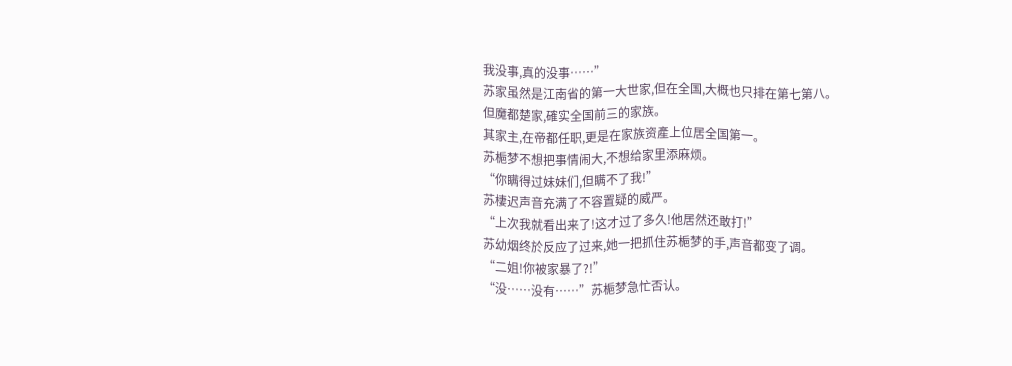我没事,真的没事……”
苏家虽然是江南省的第一大世家,但在全国,大概也只排在第七第八。
但魔都楚家,確实全国前三的家族。
其家主,在帝都任职,更是在家族资產上位居全国第一。
苏梔梦不想把事情闹大,不想给家里添麻烦。
“你瞒得过妹妹们,但瞒不了我!”
苏棲迟声音充满了不容置疑的威严。
“上次我就看出来了!这才过了多久!他居然还敢打!”
苏幼烟终於反应了过来,她一把抓住苏梔梦的手,声音都变了调。
“二姐!你被家暴了?!”
“没……没有……”苏梔梦急忙否认。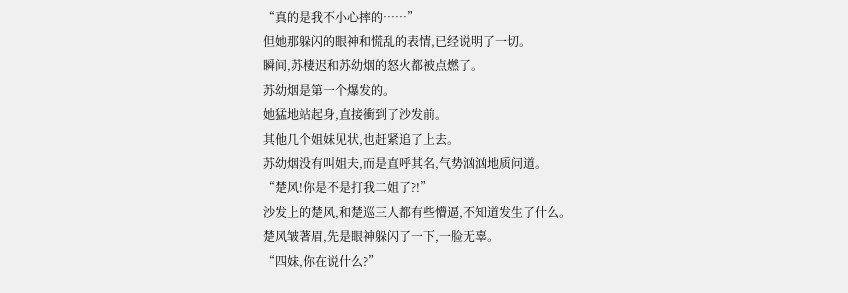“真的是我不小心摔的……”
但她那躲闪的眼神和慌乱的表情,已经说明了一切。
瞬间,苏棲迟和苏幼烟的怒火都被点燃了。
苏幼烟是第一个爆发的。
她猛地站起身,直接衝到了沙发前。
其他几个姐妹见状,也赶紧追了上去。
苏幼烟没有叫姐夫,而是直呼其名,气势汹汹地质问道。
“楚风!你是不是打我二姐了?!”
沙发上的楚风,和楚巡三人都有些懵逼,不知道发生了什么。
楚风皱著眉,先是眼神躲闪了一下,一脸无辜。
“四妹,你在说什么?”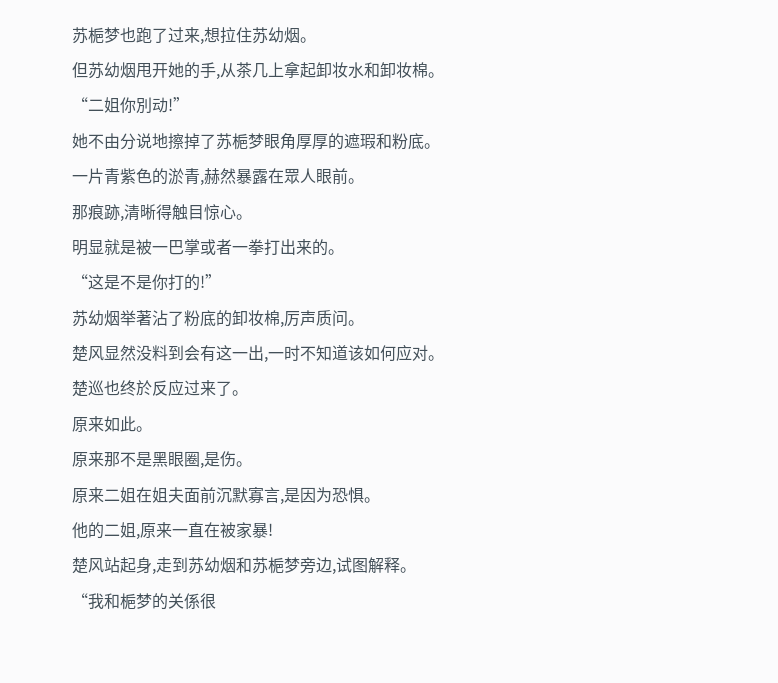苏梔梦也跑了过来,想拉住苏幼烟。
但苏幼烟甩开她的手,从茶几上拿起卸妆水和卸妆棉。
“二姐你別动!”
她不由分说地擦掉了苏梔梦眼角厚厚的遮瑕和粉底。
一片青紫色的淤青,赫然暴露在眾人眼前。
那痕跡,清晰得触目惊心。
明显就是被一巴掌或者一拳打出来的。
“这是不是你打的!”
苏幼烟举著沾了粉底的卸妆棉,厉声质问。
楚风显然没料到会有这一出,一时不知道该如何应对。
楚巡也终於反应过来了。
原来如此。
原来那不是黑眼圈,是伤。
原来二姐在姐夫面前沉默寡言,是因为恐惧。
他的二姐,原来一直在被家暴!
楚风站起身,走到苏幼烟和苏梔梦旁边,试图解释。
“我和梔梦的关係很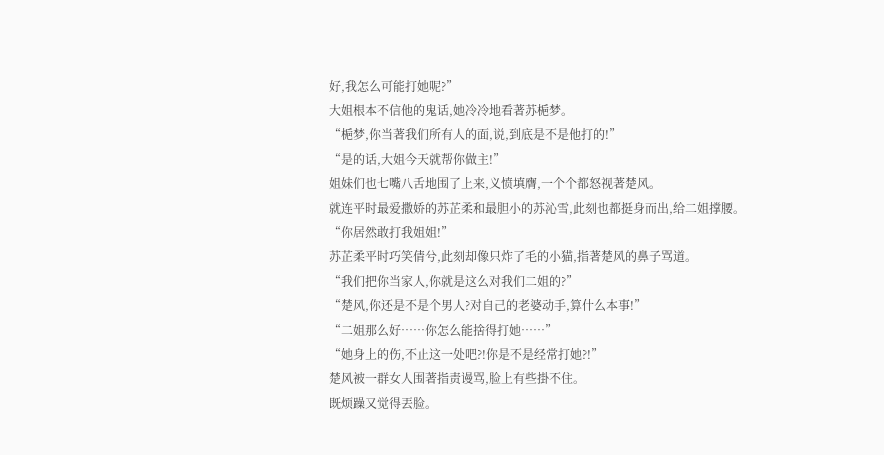好,我怎么可能打她呢?”
大姐根本不信他的鬼话,她冷冷地看著苏梔梦。
“梔梦,你当著我们所有人的面,说,到底是不是他打的!”
“是的话,大姐今天就帮你做主!”
姐妹们也七嘴八舌地围了上来,义愤填膺,一个个都怒视著楚风。
就连平时最爱撒娇的苏芷柔和最胆小的苏沁雪,此刻也都挺身而出,给二姐撑腰。
“你居然敢打我姐姐!”
苏芷柔平时巧笑倩兮,此刻却像只炸了毛的小猫,指著楚风的鼻子骂道。
“我们把你当家人,你就是这么对我们二姐的?”
“楚风,你还是不是个男人?对自己的老婆动手,算什么本事!”
“二姐那么好……你怎么能捨得打她……”
“她身上的伤,不止这一处吧?!你是不是经常打她?!”
楚风被一群女人围著指责谩骂,脸上有些掛不住。
既烦躁又觉得丟脸。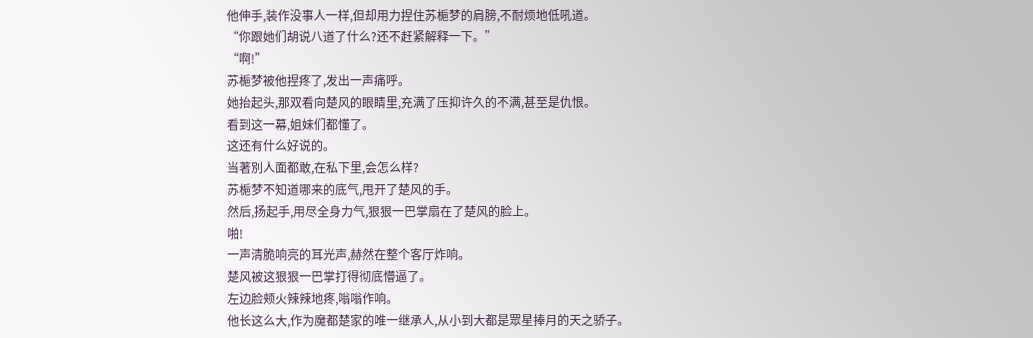他伸手,装作没事人一样,但却用力捏住苏梔梦的肩膀,不耐烦地低吼道。
“你跟她们胡说八道了什么?还不赶紧解释一下。”
“啊!”
苏梔梦被他捏疼了,发出一声痛呼。
她抬起头,那双看向楚风的眼睛里,充满了压抑许久的不满,甚至是仇恨。
看到这一幕,姐妹们都懂了。
这还有什么好说的。
当著別人面都敢,在私下里,会怎么样?
苏梔梦不知道哪来的底气,甩开了楚风的手。
然后,扬起手,用尽全身力气,狠狠一巴掌扇在了楚风的脸上。
啪!
一声清脆响亮的耳光声,赫然在整个客厅炸响。
楚风被这狠狠一巴掌打得彻底懵逼了。
左边脸颊火辣辣地疼,嗡嗡作响。
他长这么大,作为魔都楚家的唯一继承人,从小到大都是眾星捧月的天之骄子。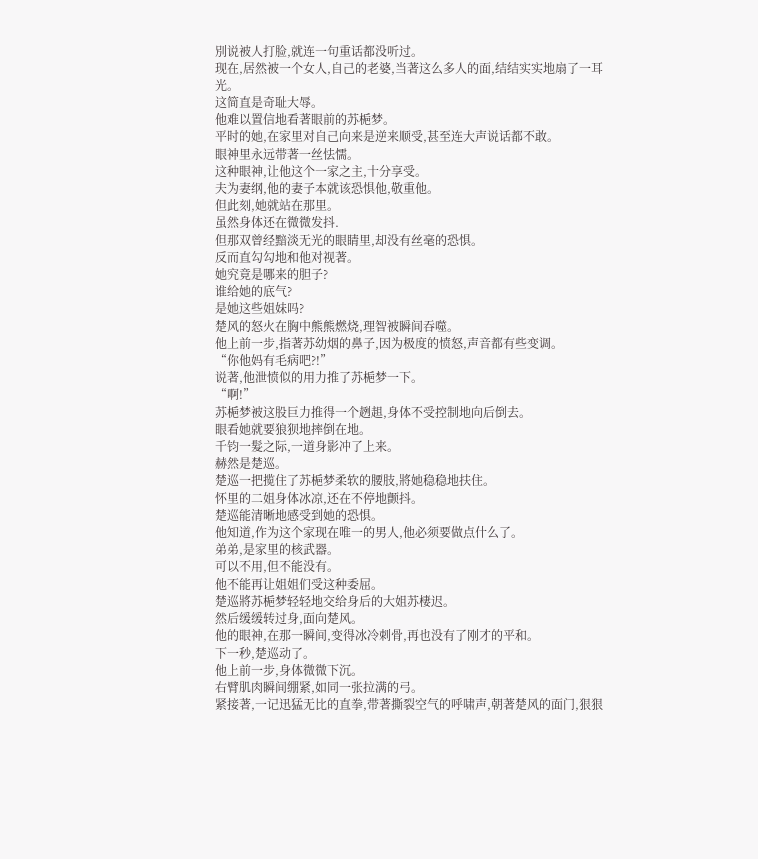別说被人打脸,就连一句重话都没听过。
现在,居然被一个女人,自己的老婆,当著这么多人的面,结结实实地扇了一耳光。
这简直是奇耻大辱。
他难以置信地看著眼前的苏梔梦。
平时的她,在家里对自己向来是逆来顺受,甚至连大声说话都不敢。
眼神里永远带著一丝怯懦。
这种眼神,让他这个一家之主,十分享受。
夫为妻纲,他的妻子本就该恐惧他,敬重他。
但此刻,她就站在那里。
虽然身体还在微微发抖.
但那双曾经黯淡无光的眼睛里,却没有丝毫的恐惧。
反而直勾勾地和他对视著。
她究竟是哪来的胆子?
谁给她的底气?
是她这些姐妹吗?
楚风的怒火在胸中熊熊燃烧,理智被瞬间吞噬。
他上前一步,指著苏幼烟的鼻子,因为极度的愤怒,声音都有些变调。
“你他妈有毛病吧?!”
说著,他泄愤似的用力推了苏梔梦一下。
“啊!”
苏梔梦被这股巨力推得一个趔趄,身体不受控制地向后倒去。
眼看她就要狼狈地摔倒在地。
千钧一髮之际,一道身影冲了上来。
赫然是楚巡。
楚巡一把揽住了苏梔梦柔软的腰肢,將她稳稳地扶住。
怀里的二姐身体冰凉,还在不停地颤抖。
楚巡能清晰地感受到她的恐惧。
他知道,作为这个家现在唯一的男人,他必须要做点什么了。
弟弟,是家里的核武器。
可以不用,但不能没有。
他不能再让姐姐们受这种委屈。
楚巡將苏梔梦轻轻地交给身后的大姐苏棲迟。
然后缓缓转过身,面向楚风。
他的眼神,在那一瞬间,变得冰冷刺骨,再也没有了刚才的平和。
下一秒,楚巡动了。
他上前一步,身体微微下沉。
右臂肌肉瞬间绷紧,如同一张拉满的弓。
紧接著,一记迅猛无比的直拳,带著撕裂空气的呼啸声,朝著楚风的面门,狠狠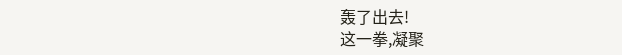轰了出去!
这一拳,凝聚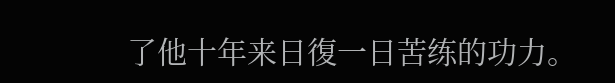了他十年来日復一日苦练的功力。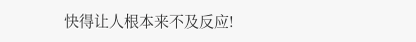快得让人根本来不及反应!